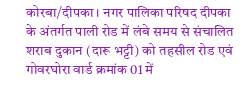कोरबा/दीपका। नगर पालिका परिषद दीपका के अंतर्गत पाली रोड में लंबे समय से संचालित शराब दुकान (दारू भट्टी) को तहसील रोड एवं गोवरघोरा वार्ड क्रमांक 01 में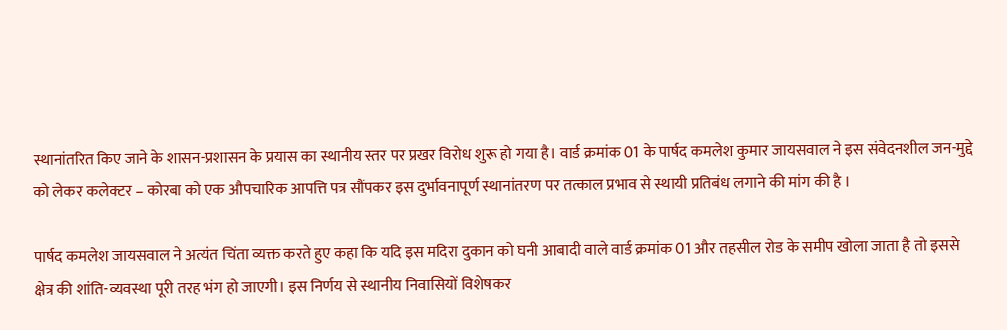स्थानांतरित किए जाने के शासन-प्रशासन के प्रयास का स्थानीय स्तर पर प्रखर विरोध शुरू हो गया है। वार्ड क्रमांक 01 के पार्षद कमलेश कुमार जायसवाल ने इस संवेदनशील जन-मुद्दे को लेकर कलेक्टर – कोरबा को एक औपचारिक आपत्ति पत्र सौंपकर इस दुर्भावनापूर्ण स्थानांतरण पर तत्काल प्रभाव से स्थायी प्रतिबंध लगाने की मांग की है ।

पार्षद कमलेश जायसवाल ने अत्यंत चिंता व्यक्त करते हुए कहा कि यदि इस मदिरा दुकान को घनी आबादी वाले वार्ड क्रमांक 01 और तहसील रोड के समीप खोला जाता है तो इससे क्षेत्र की शांति-व्यवस्था पूरी तरह भंग हो जाएगी। इस निर्णय से स्थानीय निवासियों विशेषकर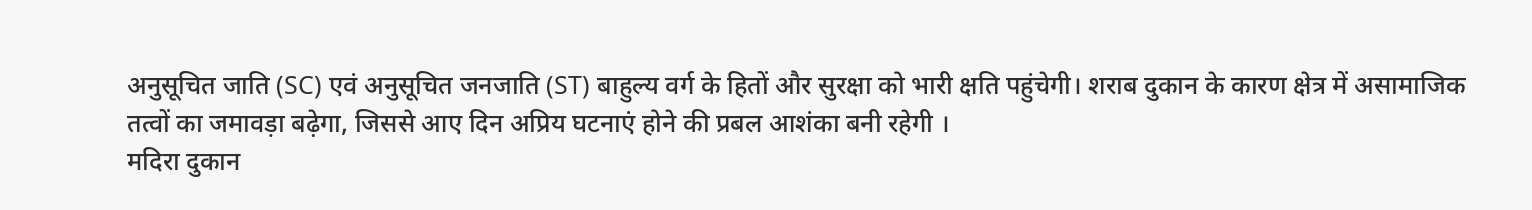अनुसूचित जाति (SC) एवं अनुसूचित जनजाति (ST) बाहुल्य वर्ग के हितों और सुरक्षा को भारी क्षति पहुंचेगी। शराब दुकान के कारण क्षेत्र में असामाजिक तत्वों का जमावड़ा बढ़ेगा, जिससे आए दिन अप्रिय घटनाएं होने की प्रबल आशंका बनी रहेगी ।
मदिरा दुकान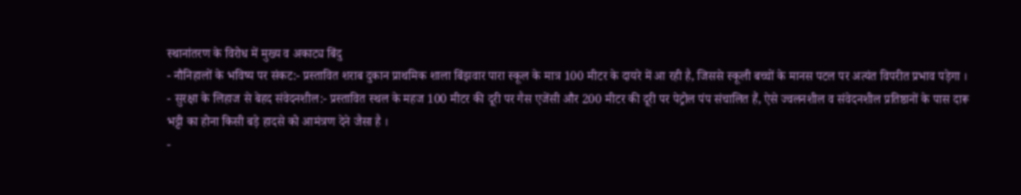स्थानांतरण के विरोध में मुख्य व अकाट्य बिंदु
- नौनिहालों के भविष्य पर संकट:- प्रस्तावित शराब दुकान प्राथमिक शाला बिंझवार पारा स्कूल के मात्र 100 मीटर के दायरे में आ रही है, जिससे स्कूली बच्चों के मानस पटल पर अत्यंत विपरीत प्रभाव पड़ेगा ।
- सुरक्षा के लिहाज से बेहद संवेदनशील:- प्रस्तावित स्थल के महज 100 मीटर की दूरी पर गैस एजेंसी और 200 मीटर की दूरी पर पेट्रोल पंप संचालित हैं, ऐसे ज्वलनशील व संवेदनशील प्रतिष्ठानों के पास दारू भट्टी का होना किसी बड़े हादसे को आमंत्रण देने जैसा है ।
-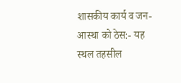शासकीय कार्य व जन-आस्था को ठेस:- यह स्थल तहसील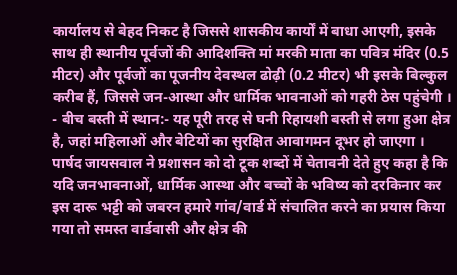कार्यालय से बेहद निकट है जिससे शासकीय कार्यों में बाधा आएगी, इसके साथ ही स्थानीय पूर्वजों की आदिशक्ति मां मरकी माता का पवित्र मंदिर (0.5 मीटर) और पूर्वजों का पूजनीय देवस्थल ढोढ़ी (0.2 मीटर) भी इसके बिल्कुल करीब हैं, जिससे जन-आस्था और धार्मिक भावनाओं को गहरी ठेस पहुंचेगी ।
- बीच बस्ती में स्थान:- यह पूरी तरह से घनी रिहायशी बस्ती से लगा हुआ क्षेत्र है, जहां महिलाओं और बेटियों का सुरक्षित आवागमन दूभर हो जाएगा ।
पार्षद जायसवाल ने प्रशासन को दो टूक शब्दों में चेतावनी देते हुए कहा है कि यदि जनभावनाओं, धार्मिक आस्था और बच्चों के भविष्य को दरकिनार कर इस दारू भट्टी को जबरन हमारे गांव/वार्ड में संचालित करने का प्रयास किया गया तो समस्त वार्डवासी और क्षेत्र की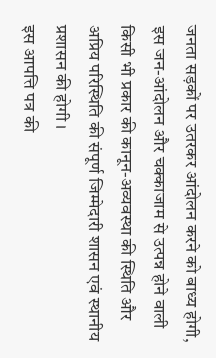जनता सड़कों पर उतरकर आंदोलन करने को बाध्य होगी, इस जन-आंदोलन और चक्काजाम से उत्पन्न होने वाली किसी भी प्रकार की कानून-अव्यवस्था की स्थिति और अप्रिय परिस्थिति की संपूर्ण जिम्मेदारी शासन एवं स्थानीय प्रशासन की होगी ।
इस आपत्ति पत्र की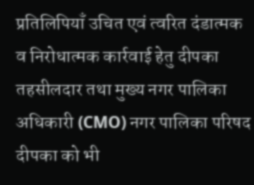प्रतिलिपियाँ उचित एवं त्वरित दंडात्मक व निरोधात्मक कार्रवाई हेतु दीपका तहसीलदार तथा मुख्य नगर पालिका अधिकारी (CMO) नगर पालिका परिषद दीपका को भी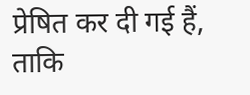प्रेषित कर दी गई हैं, ताकि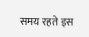समय रहते इस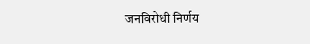जनविरोधी निर्णय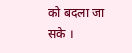को बदला जा सके ।